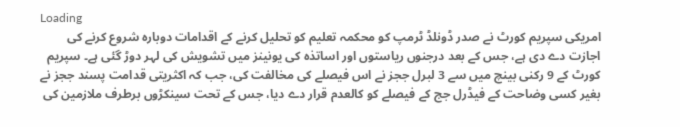Loading
امریکی سپریم کورٹ نے صدر ڈونلڈ ٹرمپ کو محکمہ تعلیم کو تحلیل کرنے کے اقدامات دوبارہ شروع کرنے کی اجازت دے دی ہے، جس کے بعد درجنوں ریاستوں اور اساتذہ کی یونینز میں تشویش کی لہر دوڑ گئی ہے۔ سپریم کورٹ کے 9 رکنی بینچ میں سے 3 لبرل ججز نے اس فیصلے کی مخالفت کی، جب کہ اکثریتی قدامت پسند ججز نے بغیر کسی وضاحت کے فیڈرل جج کے فیصلے کو کالعدم قرار دے دیا، جس کے تحت سینکڑوں برطرف ملازمین کی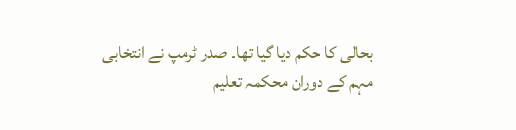بحالی کا حکم دیا گیا تھا۔ صدر ٹرمپ نے انتخابی مہم کے دوران محکمہ تعلیم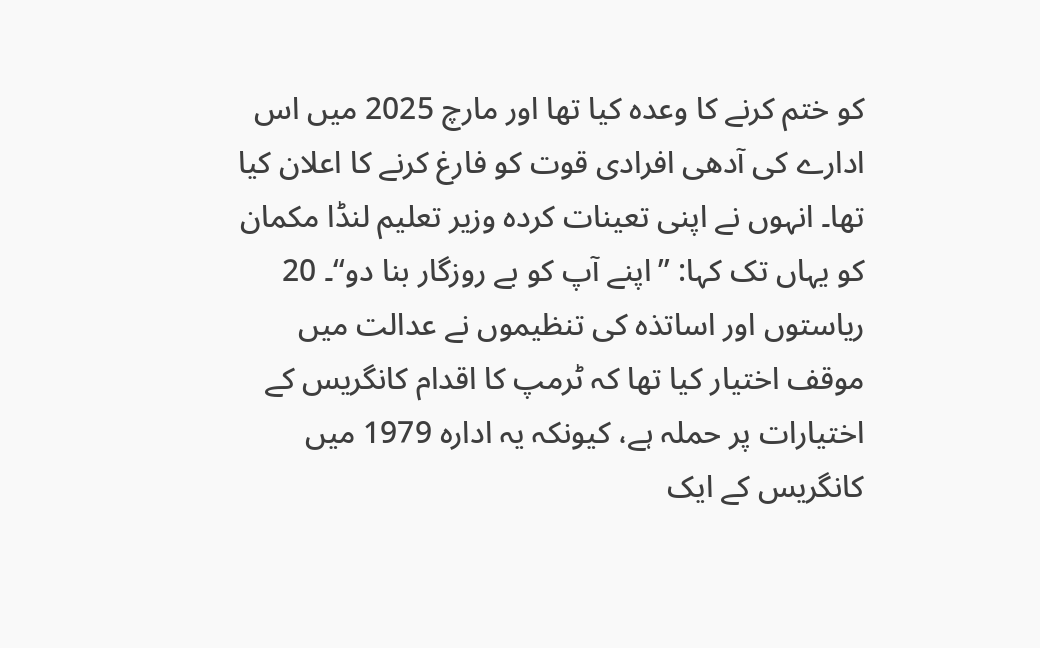کو ختم کرنے کا وعدہ کیا تھا اور مارچ 2025 میں اس ادارے کی آدھی افرادی قوت کو فارغ کرنے کا اعلان کیا تھا۔ انہوں نے اپنی تعینات کردہ وزیر تعلیم لنڈا مکمان کو یہاں تک کہا: ’’اپنے آپ کو بے روزگار بنا دو‘‘۔ 20 ریاستوں اور اساتذہ کی تنظیموں نے عدالت میں موقف اختیار کیا تھا کہ ٹرمپ کا اقدام کانگریس کے اختیارات پر حملہ ہے، کیونکہ یہ ادارہ 1979 میں کانگریس کے ایک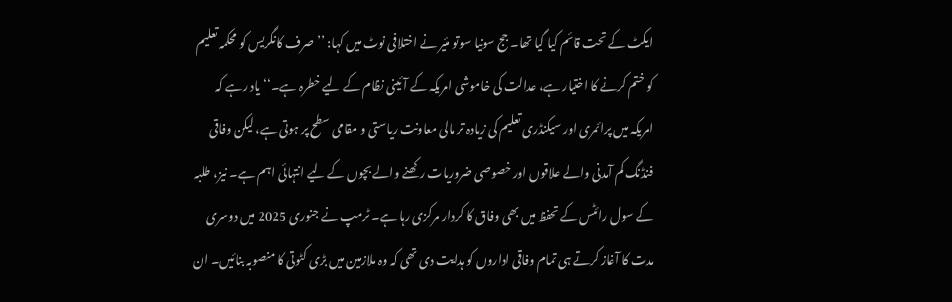ایکٹ کے تحت قائم کیا گیا تھا۔ جج سونیا سوتو مئیر نے اختلافی نوٹ میں کہا: ’’صرف کانگریس کو محکمہ تعلیم کو ختم کرنے کا اختیار ہے، عدالت کی خاموشی امریکہ کے آئینی نظام کے لیے خطرہ ہے۔‘‘ یاد رہے کہ امریکہ میں پرائمری اور سیکنڈری تعلیم کی زیادہ تر مالی معاونت ریاستی و مقامی سطح پر ہوتی ہے، لیکن وفاقی فنڈنگ کم آمدنی والے علاقوں اور خصوصی ضروریات رکھنے والے بچوں کے لیے انتہائی اہم ہے۔ نیز، طلبہ کے سول رائٹس کے تحفظ میں بھی وفاق کا کردار مرکزی رہا ہے۔ ٹرمپ نے جنوری 2025 میں دوسری مدت کا آغاز کرتے ہی تمام وفاقی اداروں کو ہدایت دی تھی کہ وہ ملازمین میں بڑی کٹوتی کا منصوبہ بنائیں۔ ان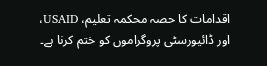اقدامات کا حصہ محکمہ تعلیم، USAID، اور ڈائیورسٹی پروگراموں کو ختم کرنا ہے۔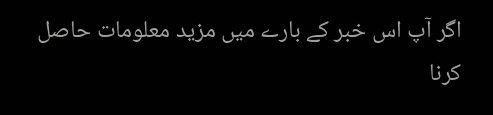اگر آپ اس خبر کے بارے میں مزید معلومات حاصل کرنا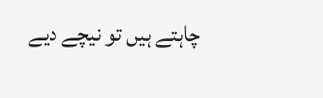چاہتے ہیں تو نیچے دیے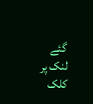گئے لنک پر کلک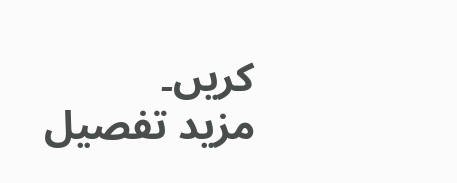کریں۔
مزید تفصیل